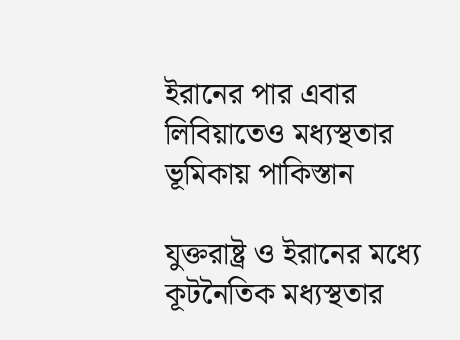ইরানের পার এবার লিবিয়াতেও মধ্যস্থতার ভূমিকায় পাকিস্তান

যুক্তরাষ্ট্র ও ইরানের মধ্যে কূটনৈতিক মধ্যস্থতার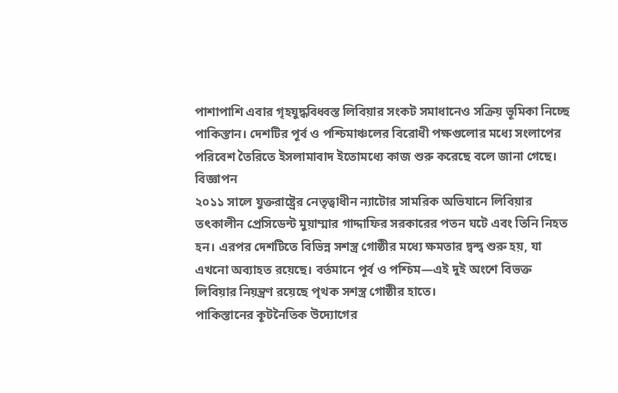পাশাপাশি এবার গৃহযুদ্ধবিধ্বস্ত লিবিয়ার সংকট সমাধানেও সক্রিয় ভূমিকা নিচ্ছে পাকিস্তান। দেশটির পূর্ব ও পশ্চিমাঞ্চলের বিরোধী পক্ষগুলোর মধ্যে সংলাপের পরিবেশ তৈরিতে ইসলামাবাদ ইতোমধ্যে কাজ শুরু করেছে বলে জানা গেছে।
বিজ্ঞাপন
২০১১ সালে যুক্তরাষ্ট্রের নেতৃত্বাধীন ন্যাটোর সামরিক অভিযানে লিবিয়ার তৎকালীন প্রেসিডেন্ট মুয়াম্মার গাদ্দাফির সরকারের পতন ঘটে এবং তিনি নিহত হন। এরপর দেশটিতে বিভিন্ন সশস্ত্র গোষ্ঠীর মধ্যে ক্ষমতার দ্বন্দ্ব শুরু হয়, যা এখনো অব্যাহত রয়েছে। বর্তমানে পূর্ব ও পশ্চিম—এই দুই অংশে বিভক্ত লিবিয়ার নিয়ন্ত্রণ রয়েছে পৃথক সশস্ত্র গোষ্ঠীর হাতে।
পাকিস্তানের কূটনৈতিক উদ্যোগের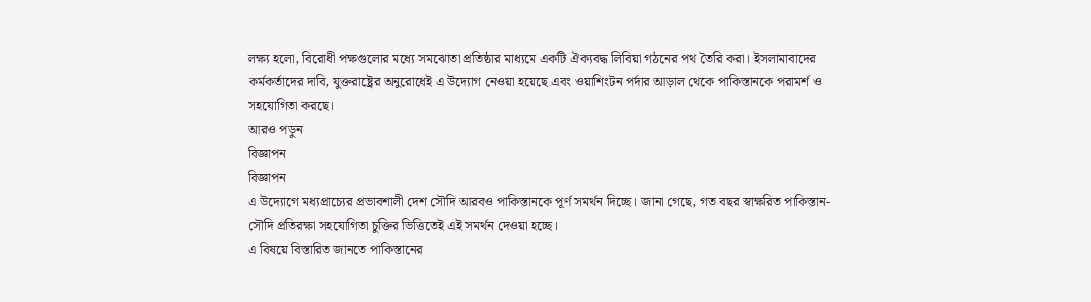লক্ষ্য হলো, বিরোধী পক্ষগুলোর মধ্যে সমঝোতা প্রতিষ্ঠার মাধ্যমে একটি ঐক্যবদ্ধ লিবিয়া গঠনের পথ তৈরি করা। ইসলামাবাদের কর্মকর্তাদের দাবি, যুক্তরাষ্ট্রের অনুরোধেই এ উদ্যোগ নেওয়া হয়েছে এবং ওয়াশিংটন পর্দার আড়াল থেকে পাকিস্তানকে পরামর্শ ও সহযোগিতা করছে।
আরও পড়ুন
বিজ্ঞাপন
বিজ্ঞাপন
এ উদ্যোগে মধ্যপ্রাচ্যের প্রভাবশালী দেশ সৌদি আরবও পাকিস্তানকে পূর্ণ সমর্থন দিচ্ছে। জানা গেছে, গত বছর স্বাক্ষরিত পাকিস্তান-সৌদি প্রতিরক্ষা সহযোগিতা চুক্তির ভিত্তিতেই এই সমর্থন দেওয়া হচ্ছে।
এ বিষয়ে বিস্তারিত জানতে পাকিস্তানের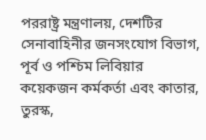পররাষ্ট্র মন্ত্রণালয়, দেশটির সেনাবাহিনীর জনসংযোগ বিভাগ, পূর্ব ও পশ্চিম লিবিয়ার কয়েকজন কর্মকর্তা এবং কাতার, তুরস্ক,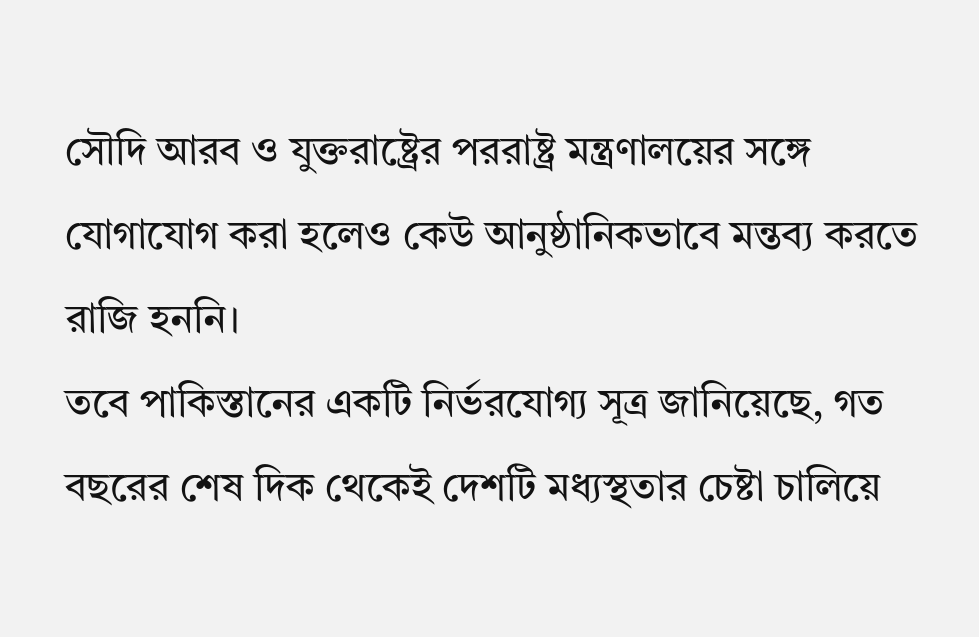সৌদি আরব ও যুক্তরাষ্ট্রের পররাষ্ট্র মন্ত্রণালয়ের সঙ্গে যোগাযোগ করা হলেও কেউ আনুষ্ঠানিকভাবে মন্তব্য করতে রাজি হননি।
তবে পাকিস্তানের একটি নির্ভরযোগ্য সূত্র জানিয়েছে, গত বছরের শেষ দিক থেকেই দেশটি মধ্যস্থতার চেষ্টা চালিয়ে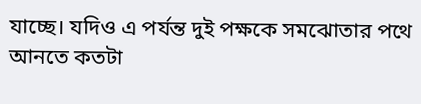যাচ্ছে। যদিও এ পর্যন্ত দুই পক্ষকে সমঝোতার পথে আনতে কতটা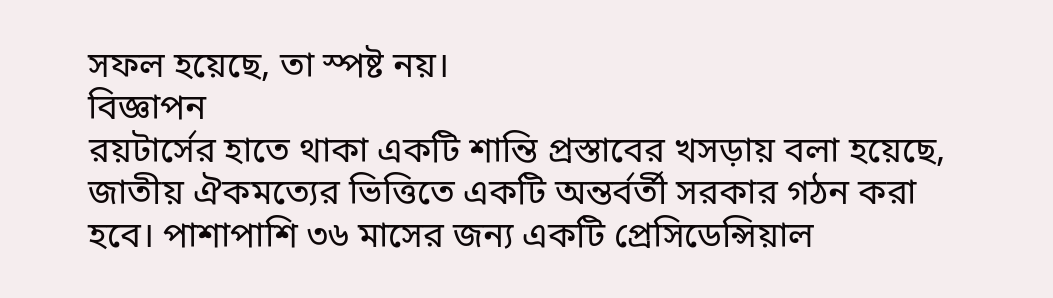সফল হয়েছে, তা স্পষ্ট নয়।
বিজ্ঞাপন
রয়টার্সের হাতে থাকা একটি শান্তি প্রস্তাবের খসড়ায় বলা হয়েছে, জাতীয় ঐকমত্যের ভিত্তিতে একটি অন্তর্বর্তী সরকার গঠন করা হবে। পাশাপাশি ৩৬ মাসের জন্য একটি প্রেসিডেন্সিয়াল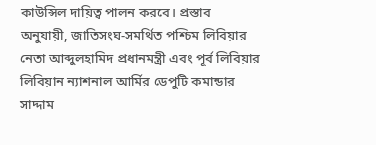কাউন্সিল দায়িত্ব পালন করবে। প্রস্তাব অনুযায়ী, জাতিসংঘ-সমর্থিত পশ্চিম লিবিয়ার নেতা আব্দুলহামিদ প্রধানমন্ত্রী এবং পূর্ব লিবিয়ার লিবিয়ান ন্যাশনাল আর্মির ডেপুটি কমান্ডার সাদ্দাম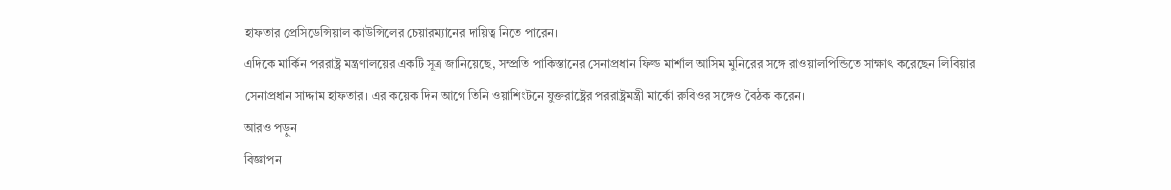হাফতার প্রেসিডেন্সিয়াল কাউন্সিলের চেয়ারম্যানের দায়িত্ব নিতে পারেন।
এদিকে মার্কিন পররাষ্ট্র মন্ত্রণালয়ের একটি সূত্র জানিয়েছে, সম্প্রতি পাকিস্তানের সেনাপ্রধান ফিল্ড মার্শাল আসিম মুনিরের সঙ্গে রাওয়ালপিন্ডিতে সাক্ষাৎ করেছেন লিবিয়ার সেনাপ্রধান সাদ্দাম হাফতার। এর কয়েক দিন আগে তিনি ওয়াশিংটনে যুক্তরাষ্ট্রের পররাষ্ট্রমন্ত্রী মার্কো রুবিওর সঙ্গেও বৈঠক করেন।
আরও পড়ুন
বিজ্ঞাপন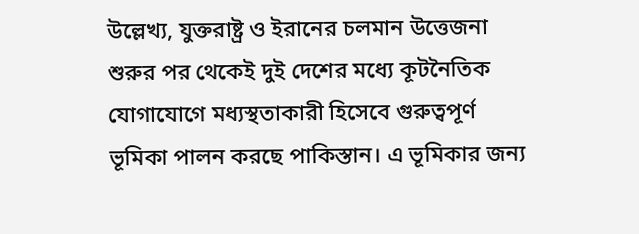উল্লেখ্য, যুক্তরাষ্ট্র ও ইরানের চলমান উত্তেজনা শুরুর পর থেকেই দুই দেশের মধ্যে কূটনৈতিক যোগাযোগে মধ্যস্থতাকারী হিসেবে গুরুত্বপূর্ণ ভূমিকা পালন করছে পাকিস্তান। এ ভূমিকার জন্য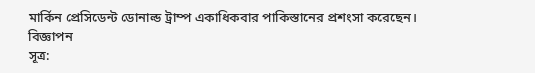মার্কিন প্রেসিডেন্ট ডোনাল্ড ট্রাম্প একাধিকবার পাকিস্তানের প্রশংসা করেছেন।
বিজ্ঞাপন
সূত্র: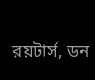রয়টার্স, ডন